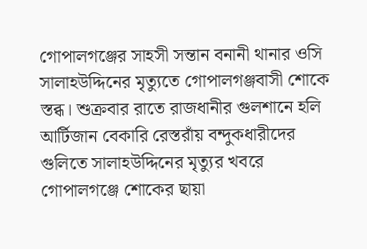গোপালগঞ্জের সাহসী সন্তান বনানী থানার ওসি সালাহউদ্দিনের মৃত্যুতে গোপালগঞ্জবাসী শোকে স্তব্ধ। শুক্রবার রাতে রাজধানীর গুলশানে হলি আর্টিজান বেকারি রেস্তরাঁয় বন্দুকধারীদের গুলিতে সালাহউদ্দিনের মৃত্যুর খবরে গোপালগঞ্জে শোকের ছায়া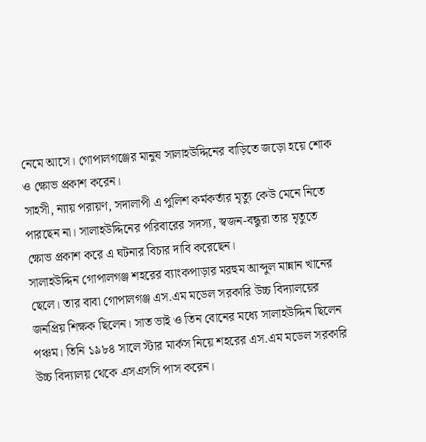নেমে আসে। গোপালগঞ্জের মানুষ সালাহউদ্দিনের বাড়িতে জড়ো হয়ে শোক ও ক্ষোভ প্রকাশ করেন।
সাহসী, ন্যায় পরায়ণ, সদালাপী এ পুলিশ কর্মকর্তার মৃত্যু কেউ মেনে নিতে পারছেন না। সালাহউদ্দিনের পরিবারের সদস্য, স্বজন-বন্ধুরা তার মৃতুতে ক্ষোভ প্রকাশ করে এ ঘটনার বিচার দাবি করেছেন।
সালাহউদ্দিন গোপালগঞ্জ শহরের ব্যাংকপাড়ার মরহুম আব্দুল মান্নান খানের ছেলে। তার বাবা গোপালগঞ্জ এস.এম মডেল সরকারি উচ্চ বিদ্যালয়ের জনপ্রিয় শিক্ষক ছিলেন। সাত ভাই ও তিন বোনের মধ্যে সালাহউদ্দিন ছিলেন পঞ্চম। তিনি ১৯৮৪ সালে স্টার মার্কস নিয়ে শহরের এস.এম মডেল সরকারি উচ্চ বিদ্যালয় থেকে এসএসসি পাস করেন।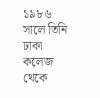১৯৮৬ সালে তিনি ঢাকা কলেজ থেকে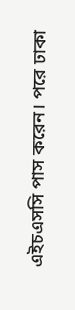এইচএসসি পাস করেন। পরে ঢাকা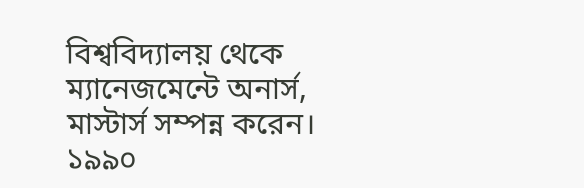বিশ্ববিদ্যালয় থেকে ম্যানেজমেন্টে অনার্স, মাস্টার্স সম্পন্ন করেন। ১৯৯০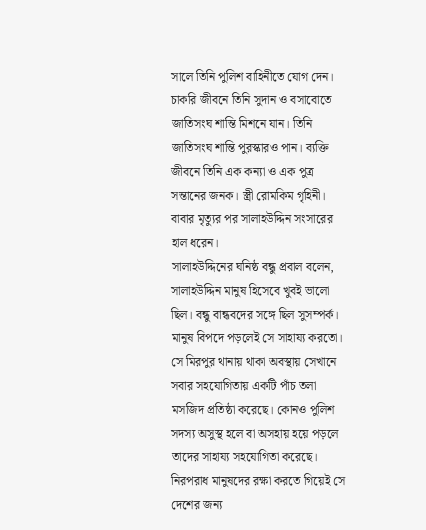সালে তিনি পুলিশ বাহিনীতে যোগ দেন। চাকরি জীবনে তিনি সুদান ও বসাবোতে জাতিসংঘ শান্তি মিশনে যান। তিনি জাতিসংঘ শান্তি পুরস্কারও পান। ব্যক্তি জীবনে তিনি এক কন্যা ও এক পুত্র সন্তানের জনক। স্ত্রী রোমকিম গৃহিনী। বাবার মৃত্যুর পর সালাহউদ্দিন সংসারের হাল ধরেন।
সালাহউদ্দিনের ঘনিষ্ঠ বন্ধু প্রবাল বলেন, সালাহউদ্দিন মানুষ হিসেবে খুবই ভালো ছিল। বন্ধু বান্ধবদের সঙ্গে ছিল সুসম্পর্ক। মানুষ বিপদে পড়লেই সে সাহায্য করতো। সে মিরপুর থানায় থাকা অবস্থায় সেখানে সবার সহযোগিতায় একটি পাঁচ তলা মসজিদ প্রতিষ্ঠা করেছে। কোনও পুলিশ সদস্য অসুস্থ হলে বা অসহায় হয়ে পড়লে তাদের সাহায্য সহযোগিতা করেছে। নিরপরাধ মানুষদের রক্ষা করতে গিয়েই সে দেশের জন্য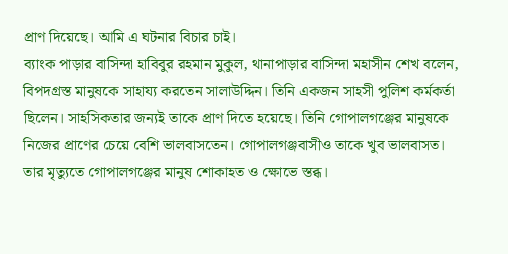প্রাণ দিয়েছে। আমি এ ঘটনার বিচার চাই।
ব্যাংক পাড়ার বাসিন্দা হাবিবুর রহমান মুকুল, থানাপাড়ার বাসিন্দা মহাসীন শেখ বলেন, বিপদগ্রস্ত মানুষকে সাহায্য করতেন সালাউদ্দিন। তিনি একজন সাহসী পুলিশ কর্মকর্তা ছিলেন। সাহসিকতার জন্যই তাকে প্রাণ দিতে হয়েছে। তিনি গোপালগঞ্জের মানুষকে নিজের প্রাণের চেয়ে বেশি ভালবাসতেন। গোপালগঞ্জবাসীও তাকে খুব ভালবাসত। তার মৃত্যুতে গোপালগঞ্জের মানুষ শোকাহত ও ক্ষোভে স্তব্ধ।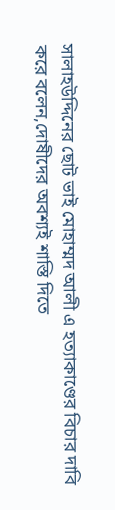সালাহউদ্দিনের ছোট ভাই মোহাম্মদ আলী এ হত্যাকাণ্ডের বিচার দাবি করে বলেন,দোষীদের অবশ্যই শাস্তি দিতে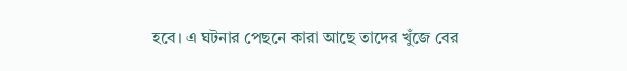হবে। এ ঘটনার পেছনে কারা আছে তাদের খুঁজে বের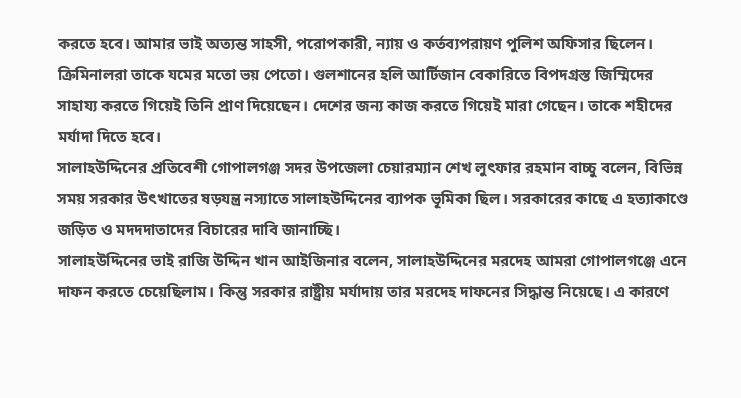করতে হবে। আমার ভাই অত্যন্ত সাহসী, পরোপকারী, ন্যায় ও কর্তব্যপরায়ণ পুলিশ অফিসার ছিলেন। ক্রিমিনালরা তাকে যমের মতো ভয় পেতো। গুলশানের হলি আর্টিজান বেকারিতে বিপদগ্রস্ত জিম্মিদের সাহায্য করতে গিয়েই তিনি প্রাণ দিয়েছেন। দেশের জন্য কাজ করতে গিয়েই মারা গেছেন। তাকে শহীদের মর্যাদা দিতে হবে।
সালাহউদ্দিনের প্রতিবেশী গোপালগঞ্জ সদর উপজেলা চেয়ারম্যান শেখ লুৎফার রহমান বাচ্চু বলেন, বিভিন্ন সময় সরকার উৎখাতের ষড়যন্ত্র নস্যাতে সালাহউদ্দিনের ব্যাপক ভূমিকা ছিল। সরকারের কাছে এ হত্যাকাণ্ডে জড়িত ও মদদদাতাদের বিচারের দাবি জানাচ্ছি।
সালাহউদ্দিনের ভাই রাজি উদ্দিন খান আইজিনার বলেন, সালাহউদ্দিনের মরদেহ আমরা গোপালগঞ্জে এনে দাফন করতে চেয়েছিলাম। কিন্তু সরকার রাষ্ট্রীয় মর্যাদায় তার মরদেহ দাফনের সিদ্ধান্ত নিয়েছে। এ কারণে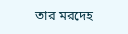তার মরদেহ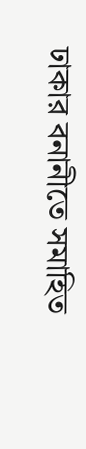ঢাকার বনানীতে সমাহিত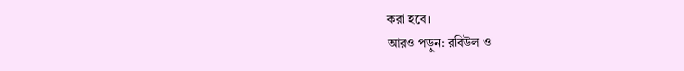করা হবে।
আরও পড়ুন: রবিউল ও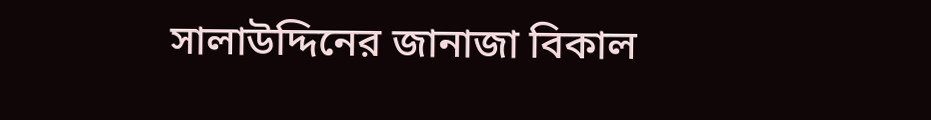সালাউদ্দিনের জানাজা বিকাল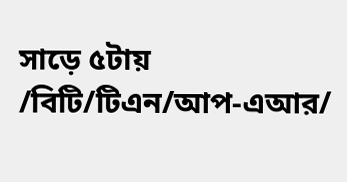সাড়ে ৫টায়
/বিটি/টিএন/আপ-এআর/